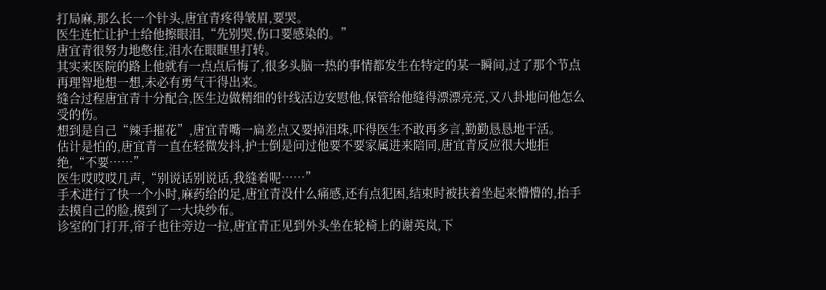打局麻,那么长一个针头,唐宜青疼得皱眉,要哭。
医生连忙让护士给他擦眼泪,“先别哭,伤口要感染的。”
唐宜青很努力地憋住,泪水在眼眶里打转。
其实来医院的路上他就有一点点后悔了,很多头脑一热的事情都发生在特定的某一瞬间,过了那个节点再理智地想一想,未必有勇气干得出来。
缝合过程唐宜青十分配合,医生边做精细的针线活边安慰他,保管给他缝得漂漂亮亮,又八卦地问他怎么受的伤。
想到是自己“辣手摧花”,唐宜青嘴一扁差点又要掉泪珠,吓得医生不敢再多言,勤勤恳恳地干活。
估计是怕的,唐宜青一直在轻微发抖,护士倒是问过他要不要家属进来陪同,唐宜青反应很大地拒绝,“不要……”
医生哎哎哎几声,“别说话别说话,我缝着呢……”
手术进行了快一个小时,麻药给的足,唐宜青没什么痛感,还有点犯困,结束时被扶着坐起来懵懵的,抬手去摸自己的脸,摸到了一大块纱布。
诊室的门打开,帘子也往旁边一拉,唐宜青正见到外头坐在轮椅上的谢英岚,下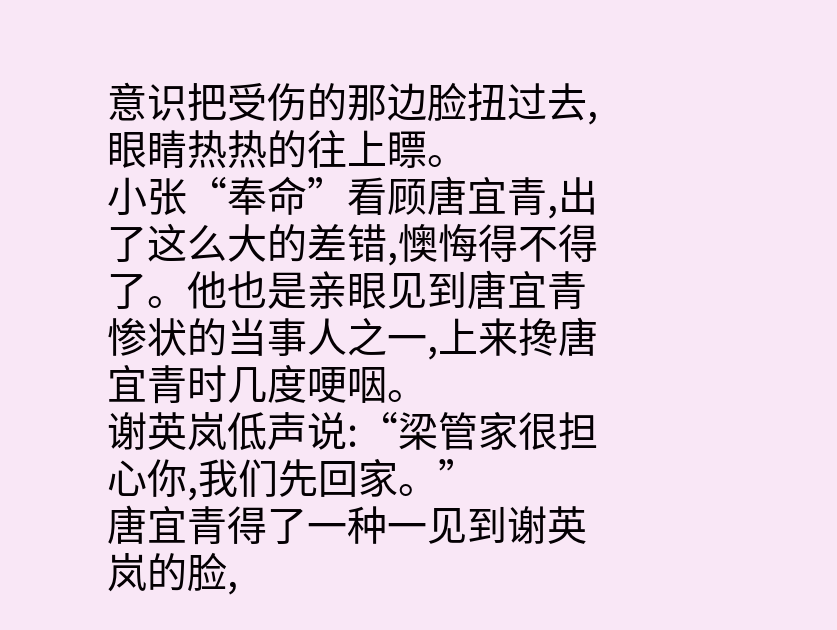意识把受伤的那边脸扭过去,眼睛热热的往上瞟。
小张“奉命”看顾唐宜青,出了这么大的差错,懊悔得不得了。他也是亲眼见到唐宜青惨状的当事人之一,上来搀唐宜青时几度哽咽。
谢英岚低声说:“梁管家很担心你,我们先回家。”
唐宜青得了一种一见到谢英岚的脸,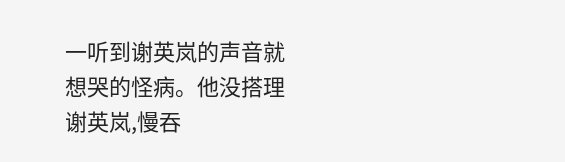一听到谢英岚的声音就想哭的怪病。他没搭理谢英岚,慢吞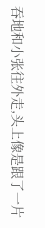吞地和小张往外走,头上像是跟了一片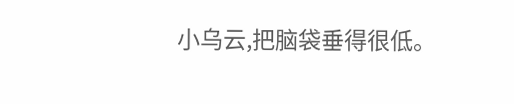小乌云,把脑袋垂得很低。